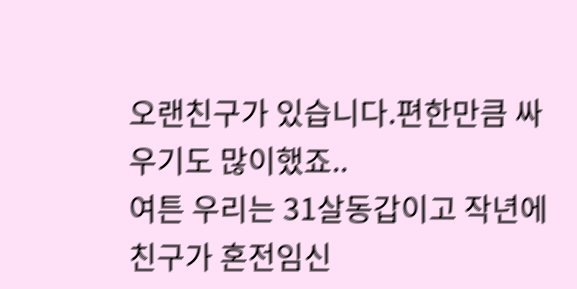오랜친구가 있습니다.편한만큼 싸우기도 많이했죠..
여튼 우리는 31살동갑이고 작년에 친구가 혼전임신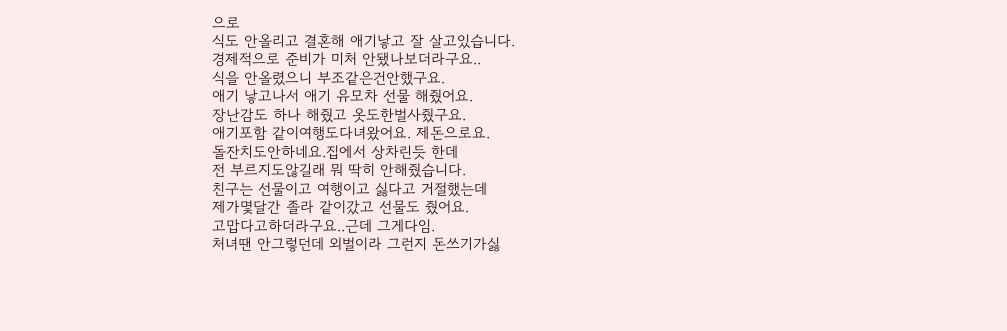으로
식도 안올리고 결혼해 애기낳고 잘 살고있습니다.
경제적으로 준비가 미처 안됐나보더라구요..
식을 안올렸으니 부조같은건안했구요.
애기 낳고나서 애기 유모차 선물 해줬어요.
장난감도 하나 해줬고 옷도한벌사줬구요.
애기포함 같이여행도다녀왔어요. 제돈으로요.
돌잔치도안하네요.집에서 상차린듯 한데
전 부르지도않길래 뭐 딱히 안해줬습니다.
친구는 선물이고 여행이고 싫다고 거절했는데
제가몇달간 졸라 같이갔고 선물도 줬어요.
고맙다고하더라구요..근데 그게다임.
처녀땐 안그렇던데 외벌이라 그런지 돈쓰기가싫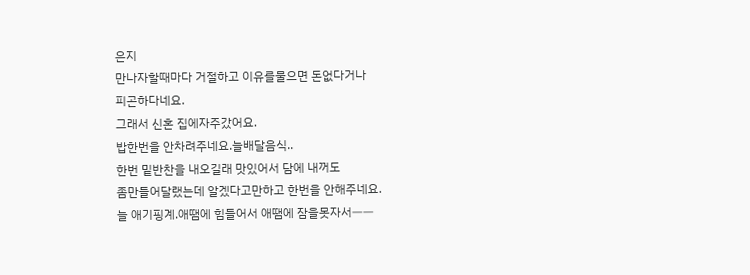은지
만나자할때마다 거절하고 이유를물으면 돈없다거나
피곤하다네요.
그래서 신혼 집에자주갔어요.
밥한번을 안차려주네요.늘배달음식..
한번 밑반찬을 내오길래 맛있어서 담에 내꺼도
좀만들어달랬는데 알겠다고만하고 한번을 안해주네요.
늘 애기핑계.애땜에 힘들어서 애땜에 잠을못자서ㅡㅡ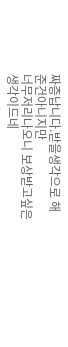짜증납니다.받을생각으로 해준건아니지만
너무저리나오니 보상받고싶은 생각이드네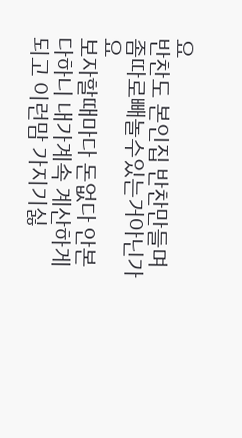요
반찬도 본인집 반찬만들며 좀따로빼놀수있는거아닌가요
보자할때마다 돈없다 안본다하니 내가계속 계산하게
되고 이런맘 가지기싫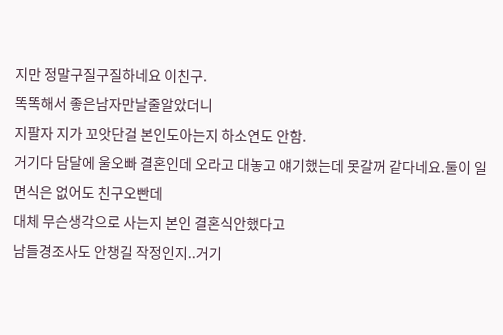지만 정말구질구질하네요 이친구.
똑똑해서 좋은남자만날줄알았더니
지팔자 지가 꼬앗단걸 본인도아는지 하소연도 안함.
거기다 담달에 울오빠 결혼인데 오라고 대놓고 얘기했는데 못갈꺼 같다네요.둘이 일면식은 없어도 친구오빤데
대체 무슨생각으로 사는지 본인 결혼식안했다고
남들경조사도 안챙길 작정인지..거기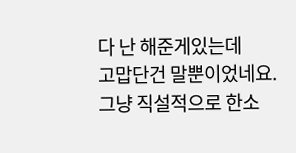다 난 해준게있는데
고맙단건 말뿐이었네요.
그냥 직설적으로 한소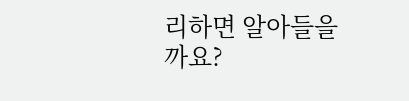리하면 알아들을까요?